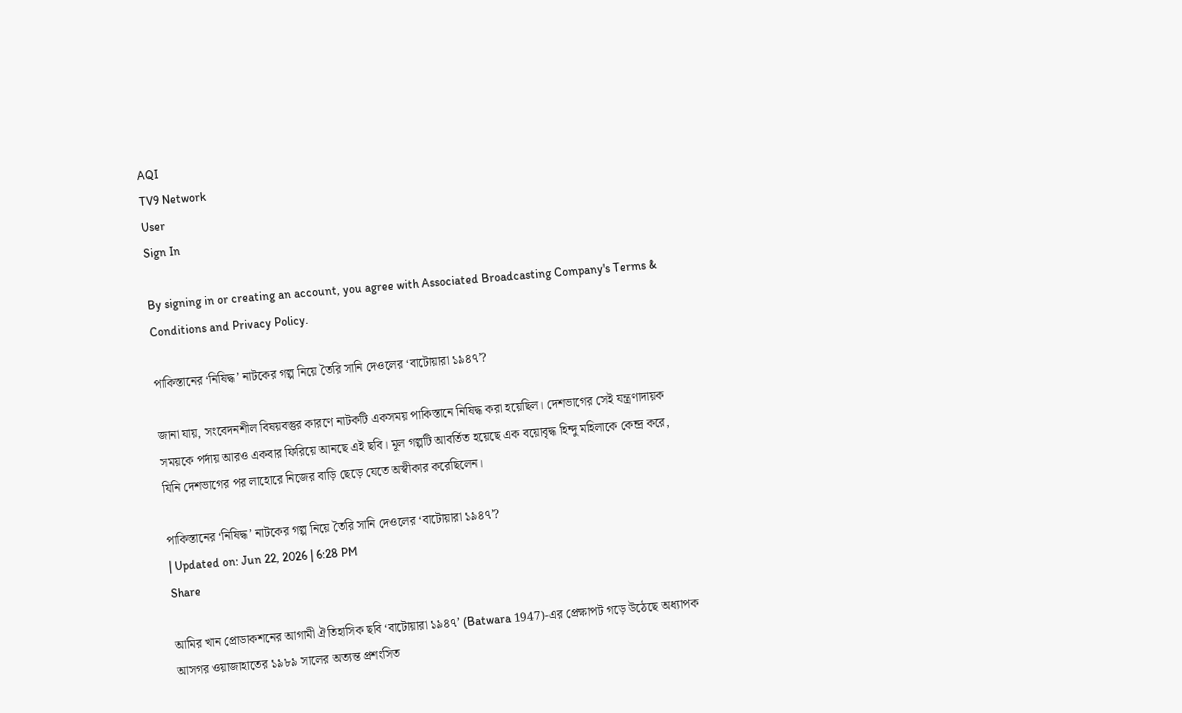AQI
TV9 Network
User
Sign In

By signing in or creating an account, you agree with Associated Broadcasting Company's Terms & Conditions and Privacy Policy.

পাকিস্তানের ‘নিষিদ্ধ’ নাটকের গল্প নিয়ে তৈরি সানি দেওলের ‘বাটোয়ারা ১৯৪৭’?

জানা যায়, সংবেদনশীল বিষয়বস্তুর কারণে নাটকটি একসময় পাকিস্তানে নিষিদ্ধ করা হয়েছিল। দেশভাগের সেই যন্ত্রণাদায়ক সময়কে পর্দায় আরও একবার ফিরিয়ে আনছে এই ছবি। মূল গল্পটি আবর্তিত হয়েছে এক বয়োবৃদ্ধ হিন্দু মহিলাকে কেন্দ্র করে, যিনি দেশভাগের পর লাহোরে নিজের বাড়ি ছেড়ে যেতে অস্বীকার করেছিলেন।

পাকিস্তানের ‘নিষিদ্ধ’ নাটকের গল্প নিয়ে তৈরি সানি দেওলের ‘বাটোয়ারা ১৯৪৭’?
| Updated on: Jun 22, 2026 | 6:28 PM
Share

আমির খান প্রোডাকশনের আগামী ঐতিহাসিক ছবি ‘বাটোয়ারা ১৯৪৭’ (Batwara 1947)-এর প্রেক্ষাপট গড়ে উঠেছে অধ্যাপক আসগর ওয়াজাহাতের ১৯৮৯ সালের অত্যন্ত প্রশংসিত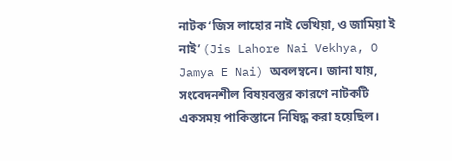নাটক ‘জিস লাহোর নাই ভেখিয়া, ও জামিয়া ই নাই’ (Jis Lahore Nai Vekhya, O Jamya E Nai) অবলম্বনে। জানা যায়, সংবেদনশীল বিষয়বস্তুর কারণে নাটকটি একসময় পাকিস্তানে নিষিদ্ধ করা হয়েছিল।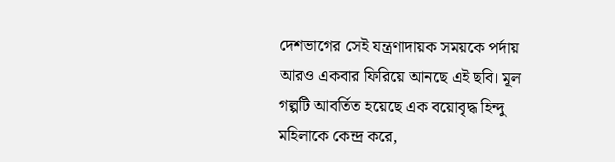দেশভাগের সেই যন্ত্রণাদায়ক সময়কে পর্দায় আরও একবার ফিরিয়ে আনছে এই ছবি। মূল গল্পটি আবর্তিত হয়েছে এক বয়োবৃদ্ধ হিন্দু মহিলাকে কেন্দ্র করে,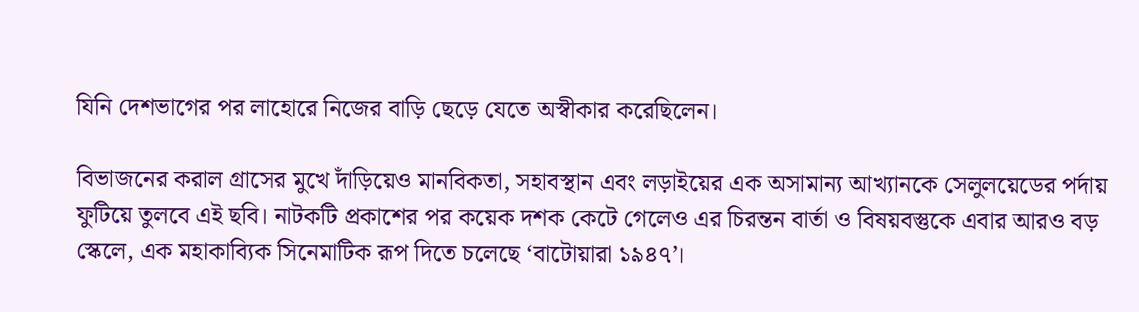যিনি দেশভাগের পর লাহোরে নিজের বাড়ি ছেড়ে যেতে অস্বীকার করেছিলেন।

বিভাজনের করাল গ্রাসের মুখে দাঁড়িয়েও মানবিকতা, সহাবস্থান এবং লড়াইয়ের এক অসামান্য আখ্যানকে সেলুলয়েডের পর্দায় ফুটিয়ে তুলবে এই ছবি। নাটকটি প্রকাশের পর কয়েক দশক কেটে গেলেও এর চিরন্তন বার্তা ও বিষয়বস্তুকে এবার আরও বড় স্কেলে, এক মহাকাব্যিক সিনেমাটিক রূপ দিতে চলেছে ‘বাটোয়ারা ১৯৪৭’।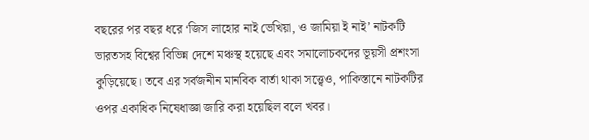বছরের পর বছর ধরে ‘জিস লাহোর নাই ভেখিয়া, ও জামিয়া ই নাই’ নাটকটি ভারতসহ বিশ্বের বিভিন্ন দেশে মঞ্চস্থ হয়েছে এবং সমালোচকদের ভূয়সী প্রশংসা কুড়িয়েছে। তবে এর সর্বজনীন মানবিক বার্তা থাকা সত্ত্বেও, পাকিস্তানে নাটকটির ওপর একাধিক নিষেধাজ্ঞা জারি করা হয়েছিল বলে খবর।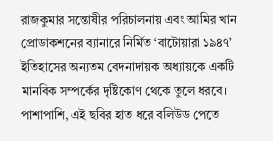রাজকুমার সন্তোষীর পরিচালনায় এবং আমির খান প্রোডাকশনের ব্যানারে নির্মিত ‘বাটোয়ারা ১৯৪৭’ ইতিহাসের অন্যতম বেদনাদায়ক অধ্যায়কে একটি মানবিক সম্পর্কের দৃষ্টিকোণ থেকে তুলে ধরবে। পাশাপাশি, এই ছবির হাত ধরে বলিউড পেতে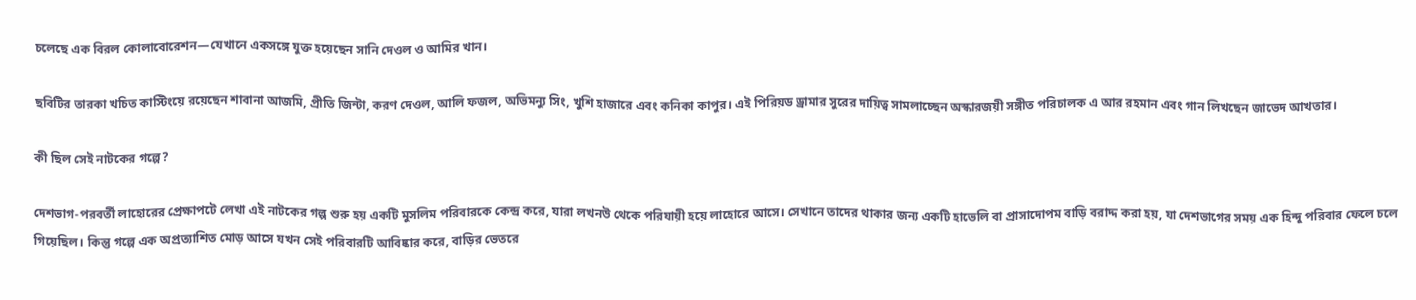চলেছে এক বিরল কোলাবোরেশন—যেখানে একসঙ্গে যুক্ত হয়েছেন সানি দেওল ও আমির খান।

ছবিটির তারকা খচিত কাস্টিংয়ে রয়েছেন শাবানা আজমি, প্রীতি জিন্টা, করণ দেওল, আলি ফজল, অভিমন্যু সিং, খুশি হাজারে এবং কনিকা কাপুর। এই পিরিয়ড ড্রামার সুরের দায়িত্ব সামলাচ্ছেন অস্কারজয়ী সঙ্গীত পরিচালক এ আর রহমান এবং গান লিখছেন জাভেদ আখতার।

কী ছিল সেই নাটকের গল্পে?

দেশভাগ-পরবর্তী লাহোরের প্রেক্ষাপটে লেখা এই নাটকের গল্প শুরু হয় একটি মুসলিম পরিবারকে কেন্দ্র করে, যারা লখনউ থেকে পরিযায়ী হয়ে লাহোরে আসে। সেখানে তাদের থাকার জন্য একটি হাভেলি বা প্রাসাদোপম বাড়ি বরাদ্দ করা হয়, যা দেশভাগের সময় এক হিন্দু পরিবার ফেলে চলে গিয়েছিল। কিন্তু গল্পে এক অপ্রত্যাশিত মোড় আসে যখন সেই পরিবারটি আবিষ্কার করে, বাড়ির ভেতরে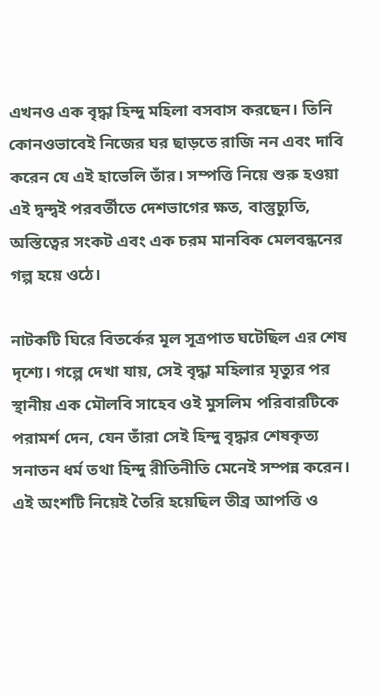এখনও এক বৃদ্ধা হিন্দু মহিলা বসবাস করছেন। তিনি কোনওভাবেই নিজের ঘর ছাড়তে রাজি নন এবং দাবি করেন যে এই হাভেলি তাঁর। সম্পত্তি নিয়ে শুরু হওয়া এই দ্বন্দ্বই পরবর্তীতে দেশভাগের ক্ষত, বাস্তুচ্যুতি, অস্তিত্বের সংকট এবং এক চরম মানবিক মেলবন্ধনের গল্প হয়ে ওঠে।

নাটকটি ঘিরে বিতর্কের মূল সূত্রপাত ঘটেছিল এর শেষ দৃশ্যে। গল্পে দেখা যায়, সেই বৃদ্ধা মহিলার মৃত্যুর পর স্থানীয় এক মৌলবি সাহেব ওই মুসলিম পরিবারটিকে পরামর্শ দেন, যেন তাঁরা সেই হিন্দু বৃদ্ধার শেষকৃত্য সনাতন ধর্ম তথা হিন্দু রীতিনীতি মেনেই সম্পন্ন করেন। এই অংশটি নিয়েই তৈরি হয়েছিল তীব্র আপত্তি ও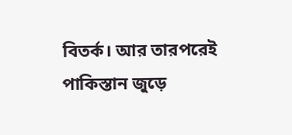বিতর্ক। আর তারপরেই পাকিস্তান জুড়ে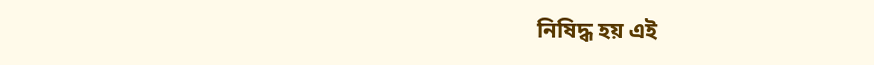নিষিদ্ধ হয় এই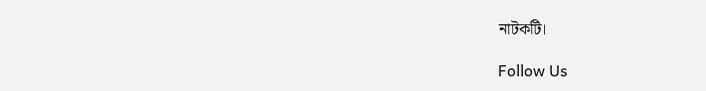নাটকটি।

Follow Us